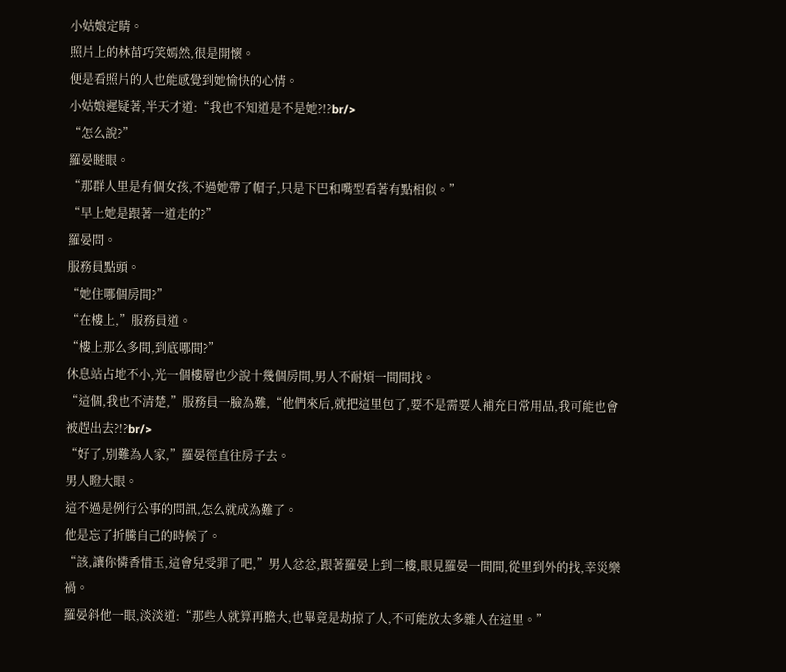小姑娘定睛。
照片上的林苗巧笑嫣然,很是開懷。
便是看照片的人也能感覺到她愉快的心情。
小姑娘遲疑著,半天才道:“我也不知道是不是她?!?br/>
“怎么說?”
羅晏瞇眼。
“那群人里是有個女孩,不過她帶了帽子,只是下巴和嘴型看著有點相似。”
“早上她是跟著一道走的?”
羅晏問。
服務員點頭。
“她住哪個房間?”
“在樓上,”服務員道。
“樓上那么多間,到底哪間?”
休息站占地不小,光一個樓層也少說十幾個房間,男人不耐煩一間間找。
“這個,我也不清楚,”服務員一臉為難,“他們來后,就把這里包了,要不是需要人補充日常用品,我可能也會被趕出去?!?br/>
“好了,別難為人家,”羅晏徑直往房子去。
男人瞪大眼。
這不過是例行公事的問訊,怎么就成為難了。
他是忘了折騰自己的時候了。
“該,讓你憐香惜玉,這會兒受罪了吧,”男人忿忿,跟著羅晏上到二樓,眼見羅晏一間間,從里到外的找,幸災樂禍。
羅晏斜他一眼,淡淡道:“那些人就算再膽大,也畢竟是劫掠了人,不可能放太多雜人在這里。”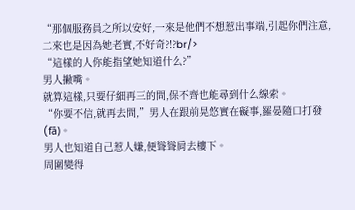“那個服務員之所以安好,一來是他們不想惹出事端,引起你們注意,二來也是因為她老實,不好奇?!?br/>
“這樣的人你能指望她知道什么?”
男人撇嘴。
就算這樣,只要仔細再三的問,保不齊也能尋到什么線索。
“你要不信,就再去問,”男人在跟前晃悠實在礙事,羅晏隨口打發(fā)。
男人也知道自己惹人嫌,便聳聳肩去樓下。
周圍變得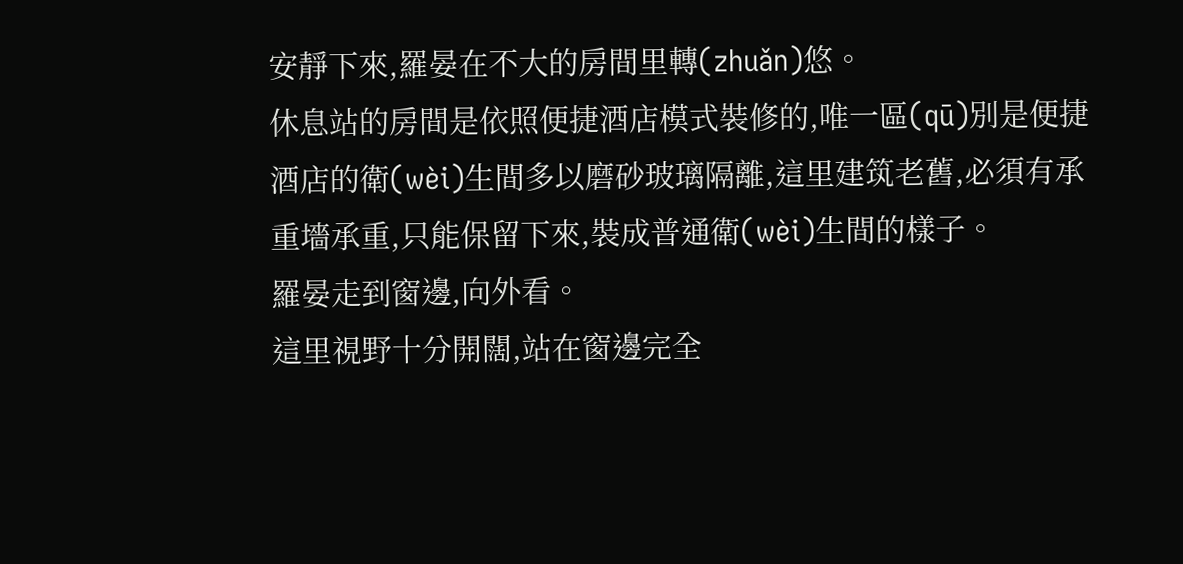安靜下來,羅晏在不大的房間里轉(zhuǎn)悠。
休息站的房間是依照便捷酒店模式裝修的,唯一區(qū)別是便捷酒店的衛(wèi)生間多以磨砂玻璃隔離,這里建筑老舊,必須有承重墻承重,只能保留下來,裝成普通衛(wèi)生間的樣子。
羅晏走到窗邊,向外看。
這里視野十分開闊,站在窗邊完全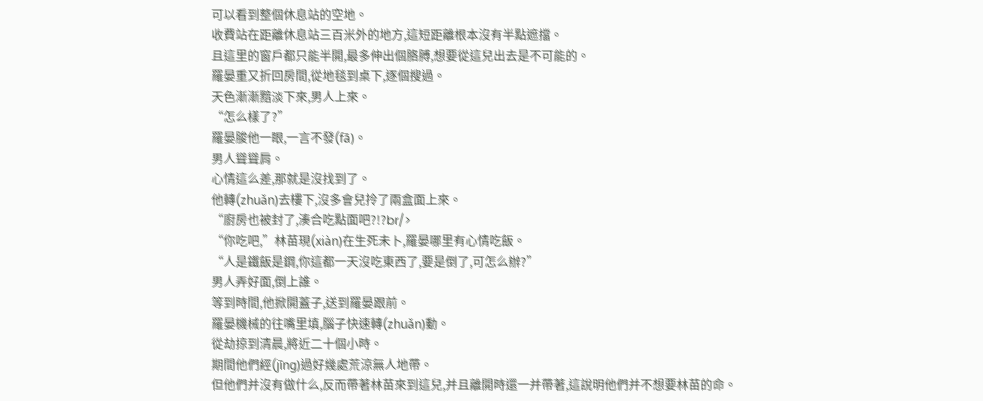可以看到整個休息站的空地。
收費站在距離休息站三百米外的地方,這短距離根本沒有半點遮擋。
且這里的窗戶都只能半開,最多伸出個胳膊,想要從這兒出去是不可能的。
羅晏重又折回房間,從地毯到桌下,逐個搜過。
天色漸漸黯淡下來,男人上來。
“怎么樣了?”
羅晏脧他一眼,一言不發(fā)。
男人聳聳肩。
心情這么差,那就是沒找到了。
他轉(zhuǎn)去樓下,沒多會兒拎了兩盒面上來。
“廚房也被封了,湊合吃點面吧?!?br/>
“你吃吧,”林苗現(xiàn)在生死未卜,羅晏哪里有心情吃飯。
“人是鐵飯是鋼,你這都一天沒吃東西了,要是倒了,可怎么辦?”
男人弄好面,倒上誰。
等到時間,他掀開蓋子,送到羅晏跟前。
羅晏機械的往嘴里填,腦子快速轉(zhuǎn)動。
從劫掠到清晨,將近二十個小時。
期間他們經(jīng)過好幾處荒涼無人地帶。
但他們并沒有做什么,反而帶著林苗來到這兒,并且離開時還一并帶著,這說明他們并不想要林苗的命。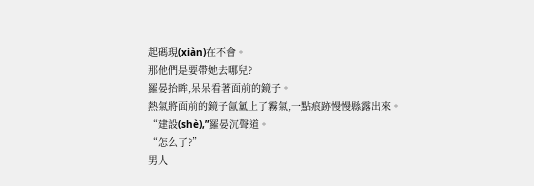起碼現(xiàn)在不會。
那他們是要帶她去哪兒?
羅晏抬眸,呆呆看著面前的鏡子。
熱氣將面前的鏡子氤氳上了霧氣,一點痕跡慢慢縣露出來。
“建設(shè),”羅晏沉聲道。
“怎么了?”
男人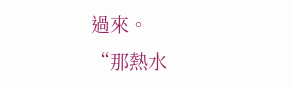過來。
“那熱水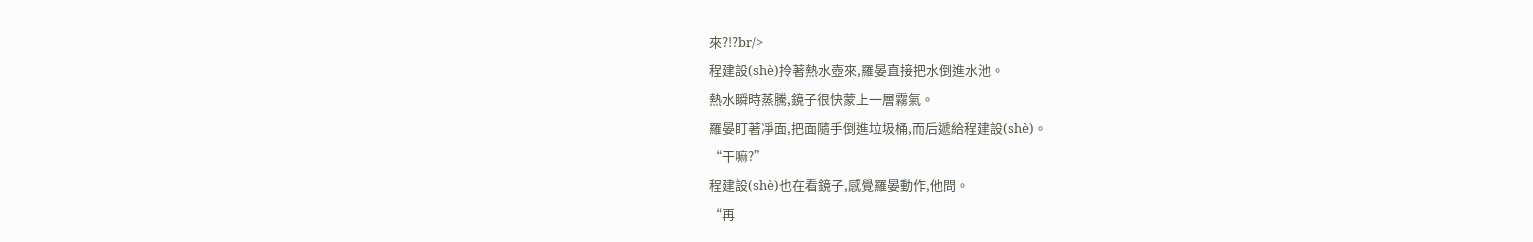來?!?br/>
程建設(shè)拎著熱水壺來,羅晏直接把水倒進水池。
熱水瞬時蒸騰,鏡子很快蒙上一層霧氣。
羅晏盯著凈面,把面隨手倒進垃圾桶,而后遞給程建設(shè)。
“干嘛?”
程建設(shè)也在看鏡子,感覺羅晏動作,他問。
“再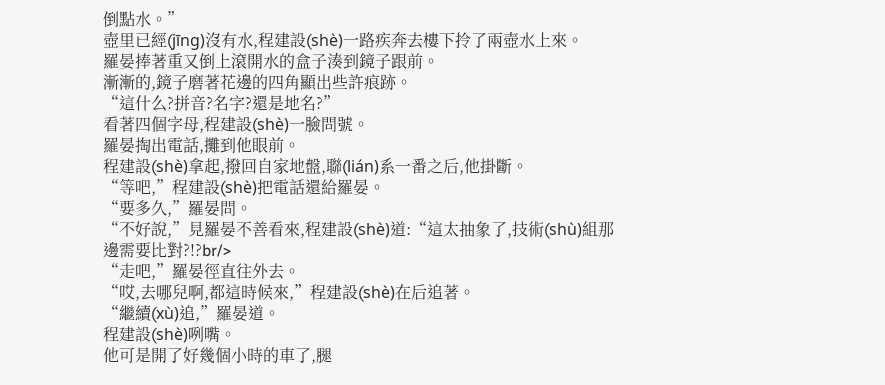倒點水。”
壺里已經(jīng)沒有水,程建設(shè)一路疾奔去樓下拎了兩壺水上來。
羅晏捧著重又倒上滾開水的盒子湊到鏡子跟前。
漸漸的,鏡子磨著花邊的四角顯出些許痕跡。
“這什么?拼音?名字?還是地名?”
看著四個字母,程建設(shè)一臉問號。
羅晏掏出電話,攤到他眼前。
程建設(shè)拿起,撥回自家地盤,聯(lián)系一番之后,他掛斷。
“等吧,”程建設(shè)把電話還給羅晏。
“要多久,”羅晏問。
“不好說,”見羅晏不善看來,程建設(shè)道:“這太抽象了,技術(shù)組那邊需要比對?!?br/>
“走吧,”羅晏徑直往外去。
“哎,去哪兒啊,都這時候來,”程建設(shè)在后追著。
“繼續(xù)追,”羅晏道。
程建設(shè)咧嘴。
他可是開了好幾個小時的車了,腿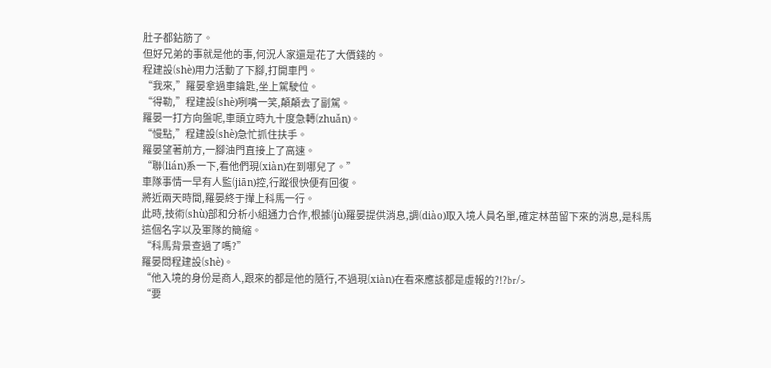肚子都鉆筋了。
但好兄弟的事就是他的事,何況人家還是花了大價錢的。
程建設(shè)用力活動了下腳,打開車門。
“我來,”羅晏拿過車鑰匙,坐上駕駛位。
“得勒,”程建設(shè)咧嘴一笑,顛顛去了副駕。
羅晏一打方向盤呢,車頭立時九十度急轉(zhuǎn)。
“慢點,”程建設(shè)急忙抓住扶手。
羅晏望著前方,一腳油門直接上了高速。
“聯(lián)系一下,看他們現(xiàn)在到哪兒了。”
車隊事情一早有人監(jiān)控,行蹤很快便有回復。
將近兩天時間,羅晏終于攆上科馬一行。
此時,技術(shù)部和分析小組通力合作,根據(jù)羅晏提供消息,調(diào)取入境人員名單,確定林苗留下來的消息,是科馬這個名字以及軍隊的簡縮。
“科馬背景查過了嗎?”
羅晏問程建設(shè)。
“他入境的身份是商人,跟來的都是他的隨行,不過現(xiàn)在看來應該都是虛報的?!?br/>
“要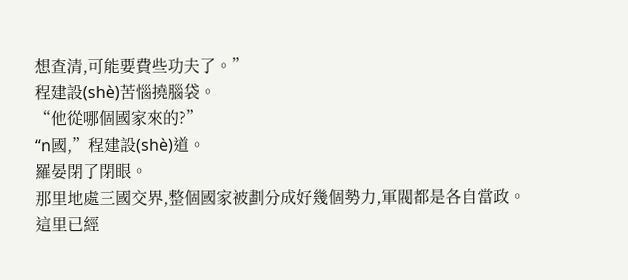想查清,可能要費些功夫了。”
程建設(shè)苦惱撓腦袋。
“他從哪個國家來的?”
“n國,”程建設(shè)道。
羅晏閉了閉眼。
那里地處三國交界,整個國家被劃分成好幾個勢力,軍閥都是各自當政。
這里已經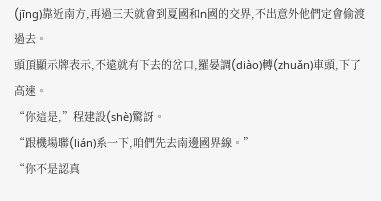(jīng)靠近南方,再過三天就會到夏國和n國的交界,不出意外他們定會偷渡過去。
頭頂顯示牌表示,不遠就有下去的岔口,羅晏調(diào)轉(zhuǎn)車頭,下了高速。
“你這是,”程建設(shè)驚訝。
“跟機場聯(lián)系一下,咱們先去南邊國界線。”
“你不是認真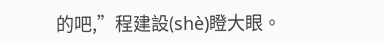的吧,”程建設(shè)瞪大眼。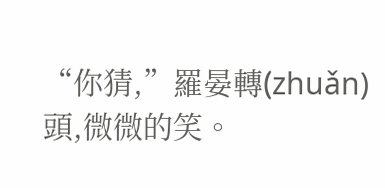“你猜,”羅晏轉(zhuǎn)頭,微微的笑。